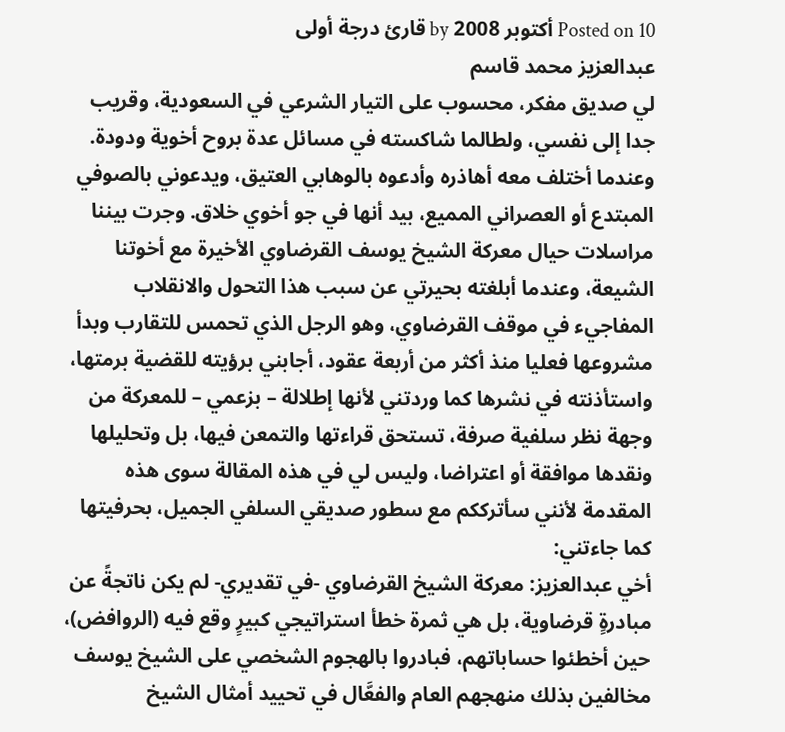Posted on 10 أكتوبر 2008 by قارئ درجة أولى
عبدالعزيز محمد قاسم
لي صديق مفكر، محسوب على التيار الشرعي في السعودية، وقريب جدا إلى نفسي، ولطالما شاكسته في مسائل عدة بروح أخوية ودودة. وعندما أختلف معه أهاذره وأدعوه بالوهابي العتيق، ويدعوني بالصوفي المبتدع أو العصراني المميع، بيد أنها في جو أخوي خلاق. وجرت بيننا مراسلات حيال معركة الشيخ يوسف القرضاوي الأخيرة مع أخوتنا الشيعة، وعندما أبلغته بحيرتي عن سبب هذا التحول والانقلاب المفاجيء في موقف القرضاوي، وهو الرجل الذي تحمس للتقارب وبدأ مشروعها فعليا منذ أكثر من أربعة عقود، أجابني برؤيته للقضية برمتها، واستأذنته في نشرها كما وردتني لأنها إطلالة – بزعمي – للمعركة من وجهة نظر سلفية صرفة، تستحق قراءتها والتمعن فيها، بل وتحليلها ونقدها موافقة أو اعتراضا، وليس لي في هذه المقالة سوى هذه المقدمة لأنني سأترككم مع سطور صديقي السلفي الجميل، بحرفيتها كما جاءتني:
أخي عبدالعزيز: معركة الشيخ القرضاوي -في تقديري- لم يكن ناتجةً عن مبادرةٍ قرضاوية، بل هي ثمرة خطأ استراتيجي كبيرٍ وقع فيه (الروافض)، حين أخطئوا حساباتهم، فبادروا بالهجوم الشخصي على الشيخ يوسف مخالفين بذلك منهجهم العام والفعَّال في تحييد أمثال الشيخ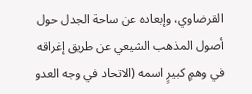القرضاوي، وإبعاده عن ساحة الجدل حول أصول المذهب الشيعي عن طريق إغراقه في وهمٍ كبيرٍ اسمه (الاتحاد في وجه العدو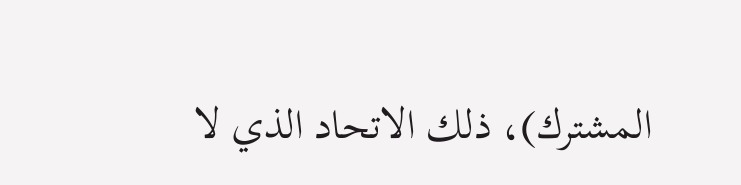المشترك)، ذلك الاتحاد الذي لا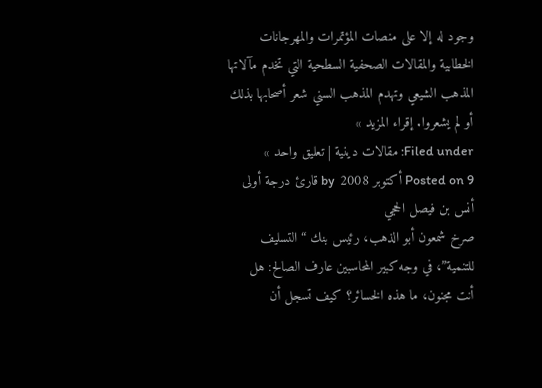وجود له إلا على منصات المؤتمرات والمهرجانات الخطابية والمقالات الصحفية السطحية التي تخدم مآلاتها المذهب الشيعي وتهدم المذهب السني شعر أصحابها بذلك أو لم يشعروا. إقراء المزيد »
Filed under: مقالات دينية | تعليق واحد »
Posted on 9 أكتوبر 2008 by قارئ درجة أولى
أنس بن فيصل الحجي
صرخ شمعون أبو الذهب، رئيس بنك “التسليف للتنمية”، في وجه كبير المحاسبين عارف الصالح: هل أنت مجنون، ما هذه الخسائر؟ كيف تسجل أن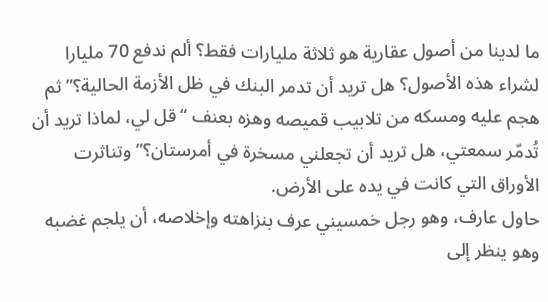ما لدينا من أصول عقارية هو ثلاثة مليارات فقط؟ ألم ندفع 70 مليارا لشراء هذه الأصول؟ هل تريد أن تدمر البنك في ظل الأزمة الحالية؟” ثم هجم عليه ومسكه من تلابيب قميصه وهزه بعنف “قل لي، لماذا تريد أن تُدمّر سمعتي، هل تريد أن تجعلني مسخرة في أمرستان؟” وتناثرت الأوراق التي كانت في يده على الأرض.
حاول عارف، وهو رجل خمسيني عرف بنزاهته وإخلاصه، أن يلجم غضبه وهو ينظر إلى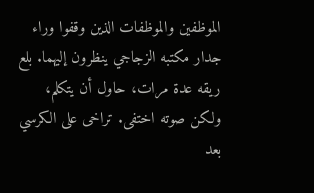الموظفين والموظفات الذين وقفوا وراء جدار مكتبه الزجاجي ينظرون إليهما. بلع ريقه عدة مرات، حاول أن يتكلم، ولكن صوته اختفى. تراخى على الكرسي بعد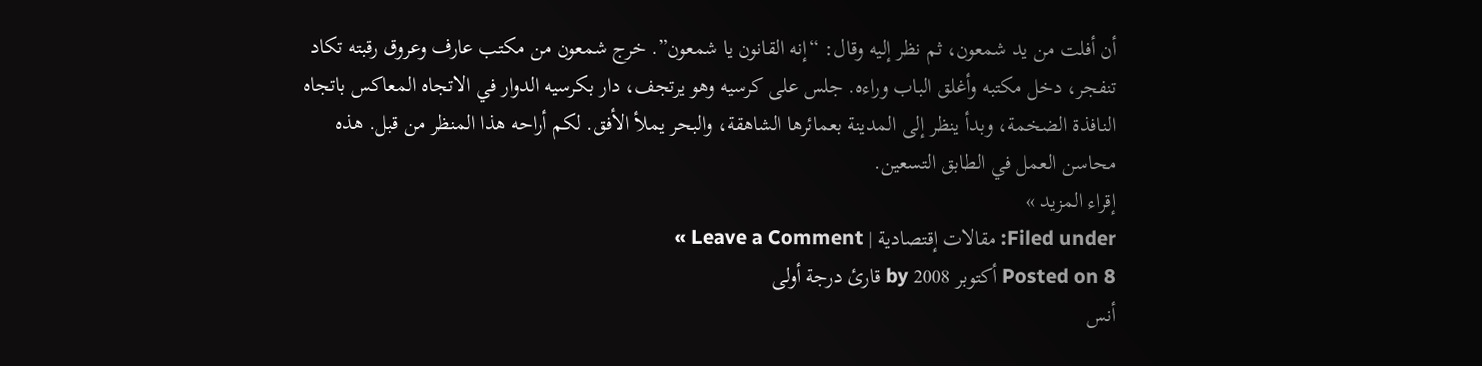أن أفلت من يد شمعون، ثم نظر إليه وقال: “إنه القانون يا شمعون”. خرج شمعون من مكتب عارف وعروق رقبته تكاد تنفجر، دخل مكتبه وأغلق الباب وراءه. جلس على كرسيه وهو يرتجف، دار بكرسيه الدوار في الاتجاه المعاكس باتجاه النافذة الضخمة، وبدأ ينظر إلى المدينة بعمائرها الشاهقة، والبحر يملأ الأفق. لكم أراحه هذا المنظر من قبل. هذه محاسن العمل في الطابق التسعين.
إقراء المزيد »
Filed under: مقالات إقتصادية | Leave a Comment »
Posted on 8 أكتوبر 2008 by قارئ درجة أولى
أنس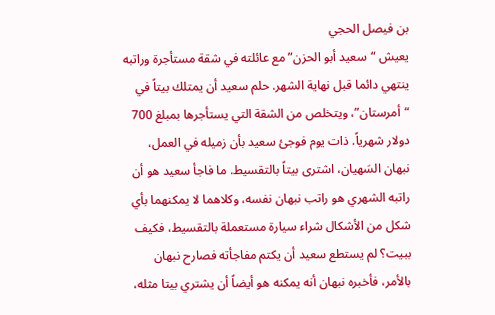بن فيصل الحجي
يعيش “سعيد أبو الحزن” مع عائلته في شقة مستأجرة وراتبه ينتهي دائما قبل نهاية الشهر. حلم سعيد أن يمتلك بيتاً في “أمرستان”، ويتخلص من الشقة التي يستأجرها بمبلغ 700 دولار شهرياً. ذات يوم فوجئ سعيد بأن زميله في العمل، نبهان السَهيان، اشترى بيتاً بالتقسيط. ما فاجأ سعيد هو أن راتبه الشهري هو راتب نبهان نفسه، وكلاهما لا يمكنهما بأي شكل من الأشكال شراء سيارة مستعملة بالتقسيط، فكيف ببيت؟ لم يستطع سعيد أن يكتم مفاجأته فصارح نبهان بالأمر، فأخبره نبهان أنه يمكنه هو أيضاً أن يشتري بيتا مثله،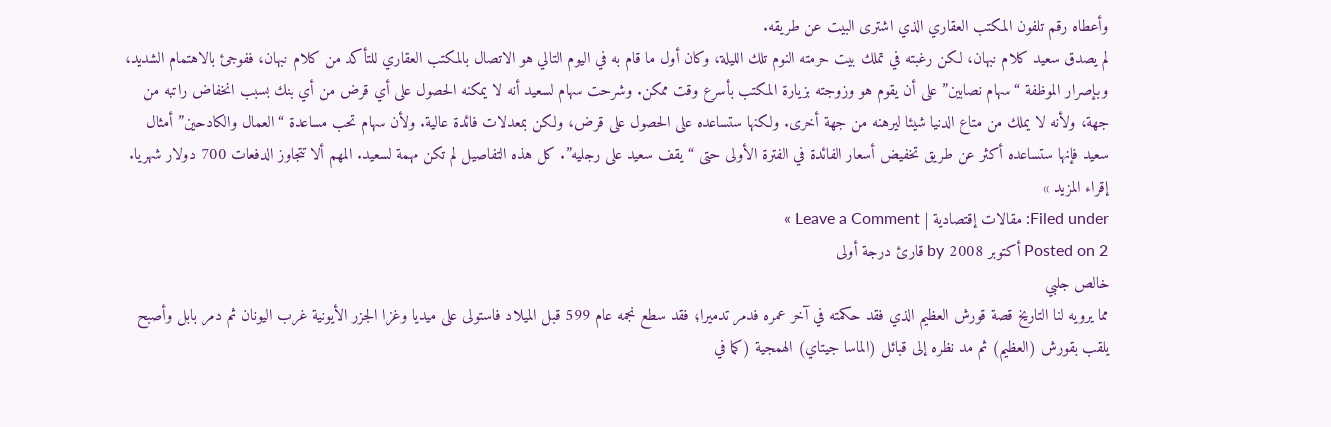وأعطاه رقم تلفون المكتب العقاري الذي اشترى البيت عن طريقه.
لم يصدق سعيد كلام نبهان، لكن رغبته في تملك بيت حرمته النوم تلك الليلة، وكان أول ما قام به في اليوم التالي هو الاتصال بالمكتب العقاري للتأكد من كلام نبهان، ففوجئ بالاهتمام الشديد، وبإصرار الموظفة “سهام نصابين” على أن يقوم هو وزوجته بزيارة المكتب بأسرع وقت ممكن. وشرحت سهام لسعيد أنه لا يمكنه الحصول على أي قرض من أي بنك بسبب انخفاض راتبه من جهة، ولأنه لا يملك من متاع الدنيا شيئا ليرهنه من جهة أخرى. ولكنها ستساعده على الحصول على قرض، ولكن بمعدلات فائدة عالية. ولأن سهام تحب مساعدة “العمال والكادحين” أمثال سعيد فإنها ستساعده أكثر عن طريق تخفيض أسعار الفائدة في الفترة الأولى حتى “يقف سعيد على رجليه”. كل هذه التفاصيل لم تكن مهمة لسعيد. المهم ألا تتجاوز الدفعات 700 دولار شهريا. إقراء المزيد »
Filed under: مقالات إقتصادية | Leave a Comment »
Posted on 2 أكتوبر 2008 by قارئ درجة أولى
خالص جلبي
مما يرويه لنا التاريخ قصة قورش العظيم الذي فقد حكمته في آخر عمره فدمر تدميرا؛ فقد سطع نجمه عام 599 قبل الميلاد فاستولى على ميديا وغزا الجزر الأيونية غرب اليونان ثم دمر بابل وأصبح يلقب بقورش (العظيم) ثم مد نظره إلى قبائل (الماسا جيتاي) الهمجية (كما في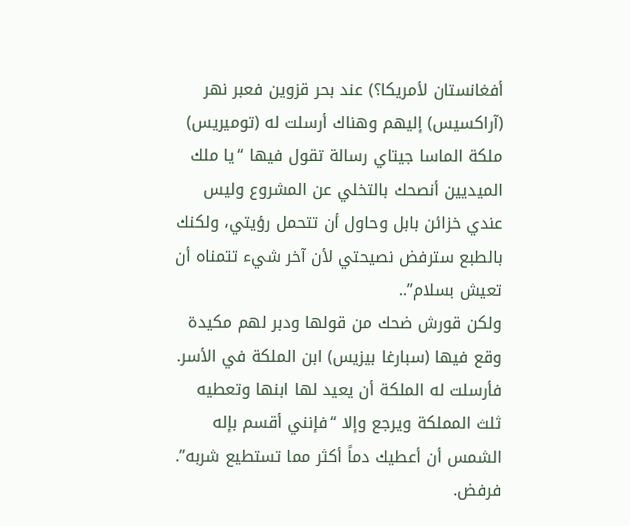أفغانستان لأمريكا؟) عند بحر قزوين فعبر نهر (آراكسيس) إليهم وهناك أرسلت له (توميريس) ملكة الماسا جيتاي رسالة تقول فيها “يا ملك الميديين أنصحك بالتخلي عن المشروع وليس عندي خزائن بابل وحاول أن تتحمل رؤيتي، ولكنك بالطبع سترفض نصيحتي لأن آخر شيء تتمناه أن تعيش بسلام”..
ولكن قورش ضحك من قولها ودبر لهم مكيدة وقع فيها (سبارغا بيزيس) ابن الملكة في الأسر. فأرسلت له الملكة أن يعيد لها ابنها وتعطيه ثلث المملكة ويرجع وإلا “فإنني أقسم بإله الشمس أن أعطيك دماً أكثر مما تستطيع شربه”. فرفض.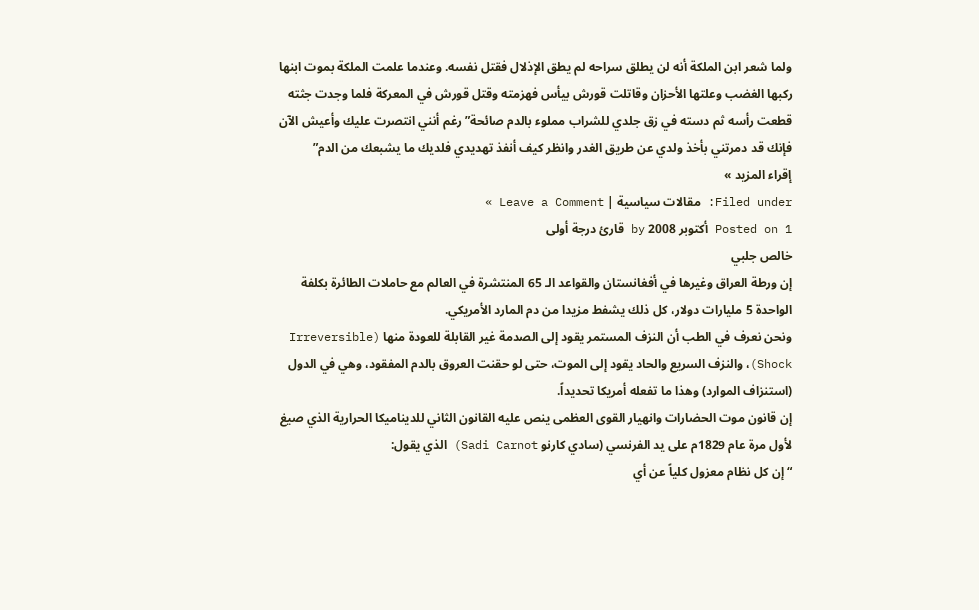ولما شعر ابن الملكة أنه لن يطلق سراحه لم يطق الإذلال فقتل نفسه. وعندما علمت الملكة بموت ابنها ركبها الغضب وعلتها الأحزان وقاتلت قورش بيأس فهزمته وقتل قورش في المعركة فلما وجدت جثته قطعت رأسه ثم دسته في زق جلدي للشراب مملوء بالدم صائحة” رغم أنني انتصرت عليك وأعيش الآن فإنك قد دمرتني بأخذ ولدي عن طريق الغدر وانظر كيف أنفذ تهديدي فلديك ما يشبعك من الدم”
إقراء المزيد »
Filed under: مقالات سياسية | Leave a Comment »
Posted on 1 أكتوبر 2008 by قارئ درجة أولى
خالص جلبي
إن ورطة العراق وغيرها في أفغانستان والقواعد الـ 65 المنتشرة في العالم مع حاملات الطائرة بكلفة الواحدة 5 مليارات دولار، كل ذلك يشفط مزيدا من دم المارد الأمريكي.
ونحن نعرف في الطب أن النزف المستمر يقود إلى الصدمة غير القابلة للعودة منها (Irreversible Shock)، والنزف السريع والحاد يقود إلى الموت، حتى لو حقنت العروق بالدم المفقود، وهي في الدول (استنزاف الموارد) وهذا ما تفعله أمريكا تحديداً.
إن قانون موت الحضارات وانهيار القوى العظمى ينص عليه القانون الثاني للديناميكا الحرارية الذي صيغ لأول مرة عام 1829م على يد الفرنسي (سادي كارنو Sadi Carnot) الذي يقول:
“إن كل نظام معزول كلياً عن أي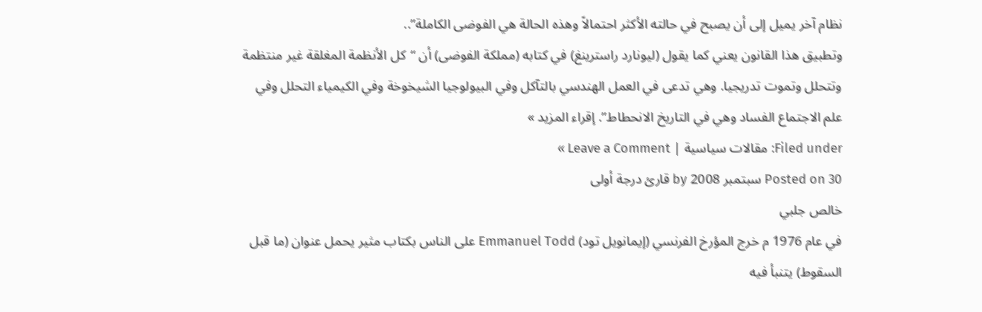نظام آخر يميل إلى أن يصبح في حالته الأكثر احتمالاً وهذه الحالة هي الفوضى الكاملة”..
وتطبيق هذا القانون يعني كما يقول (ليونارد راسترينغ) في كتابه (مملكة الفوضى) أن “كل الأنظمة المغلقة غير منتظمة وتتحلل وتموت تدريجيا. وهي تدعى في العمل الهندسي بالتآكل وفي البيولوجيا الشيخوخة وفي الكيمياء التحلل وفي علم الاجتماع الفساد وهي في التاريخ الانحطاط”. إقراء المزيد »
Filed under: مقالات سياسية | Leave a Comment »
Posted on 30 سبتمبر 2008 by قارئ درجة أولى
خالص جلبي
في عام 1976 م خرج المؤرخ الفرنسي (إيمانويل تود) Emmanuel Todd على الناس بكتاب مثير يحمل عنوان (ما قبل السقوط) يتنبأ فيه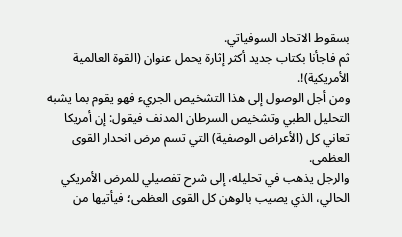بسقوط الاتحاد السوفياتي.
ثم فاجأنا بكتاب جديد أكثر إثارة يحمل عنوان (القوة العالمية الأمريكية)!.
ومن أجل الوصول إلى هذا التشخيص الجريء فهو يقوم بما يشبه التحليل الطبي وتشخيص السرطان المدنف فيقول: إن أمريكا تعاني كل (الأعراض الوصفية) التي تسم مرض انحدار القوى العظمى.
والرجل يذهب في تحليله، إلى شرح تفصيلي للمرض الأمريكي الحالي، الذي يصيب بالوهن كل القوى العظمى؛ فيأتيها من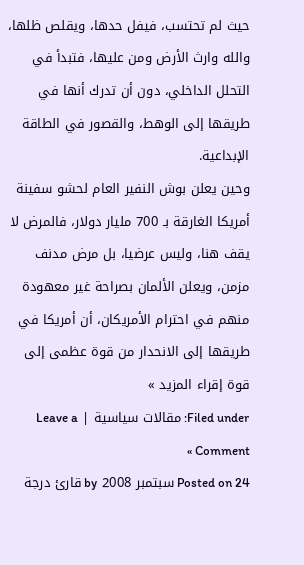حيث لم تحتسب، فيفل حدها، ويقلص ظلها، والله وارث الأرض ومن عليها، فتبدأ في التحلل الداخلي، دون أن تدرك أنها في طريقها إلى الوهط، والقصور في الطاقة الإبداعية.
وحين يعلن بوش النفير العام لحشو سفينة أمريكا الغارقة بـ 700 مليار دولار، فالمرض لا يقف هنا، وليس عرضيا، بل مرض مدنف مزمن، ويعلن الألمان بصراحة غير معهودة منهم في احترام الأمريكان، أن أمريكا في طريقها إلى الانحدار من قوة عظمى إلى قوة إقراء المزيد »
Filed under: مقالات سياسية | Leave a Comment »
Posted on 24 سبتمبر 2008 by قارئ درجة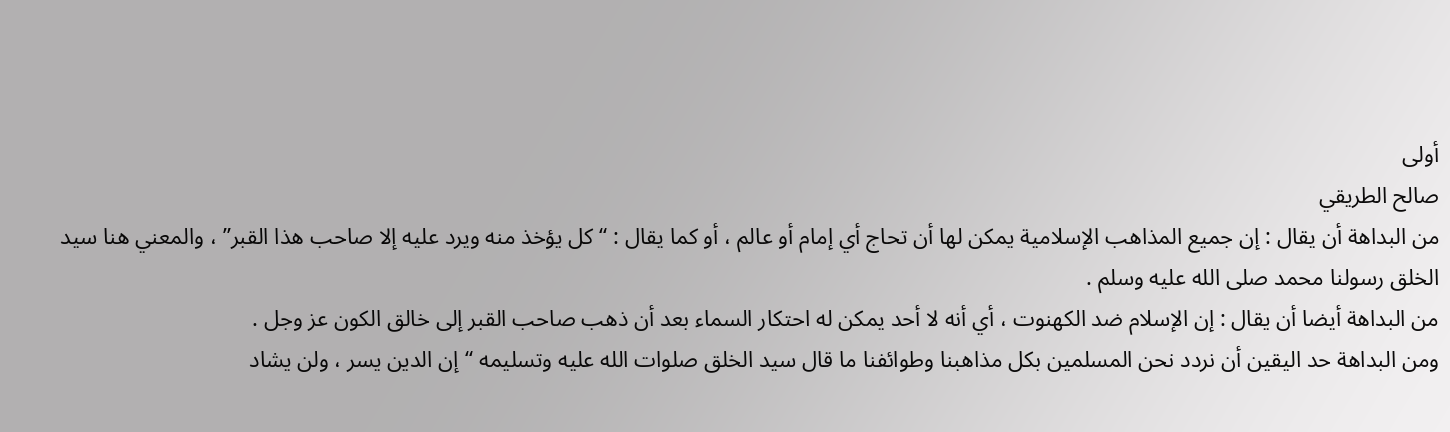أولى
صالح الطريقي
من البداهة أن يقال : إن جميع المذاهب الإسلامية يمكن لها أن تحاج أي إمام أو عالم ، أو كما يقال : “كل يؤخذ منه ويرد عليه إلا صاحب هذا القبر” ، والمعني هنا سيد الخلق رسولنا محمد صلى الله عليه وسلم .
من البداهة أيضا أن يقال : إن الإسلام ضد الكهنوت ، أي أنه لا أحد يمكن له احتكار السماء بعد أن ذهب صاحب القبر إلى خالق الكون عز وجل .
ومن البداهة حد اليقين أن نردد نحن المسلمين بكل مذاهبنا وطوائفنا ما قال سيد الخلق صلوات الله عليه وتسليمه “إن الدين يسر ، ولن يشاد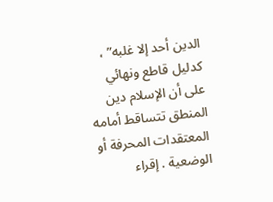الدين أحد إلا غلبه” ، كدليل قاطع ونهائي على أن الإسلام دين المنطق تتساقط أمامه المعتقدات المحرفة أو الوضعية . إقراء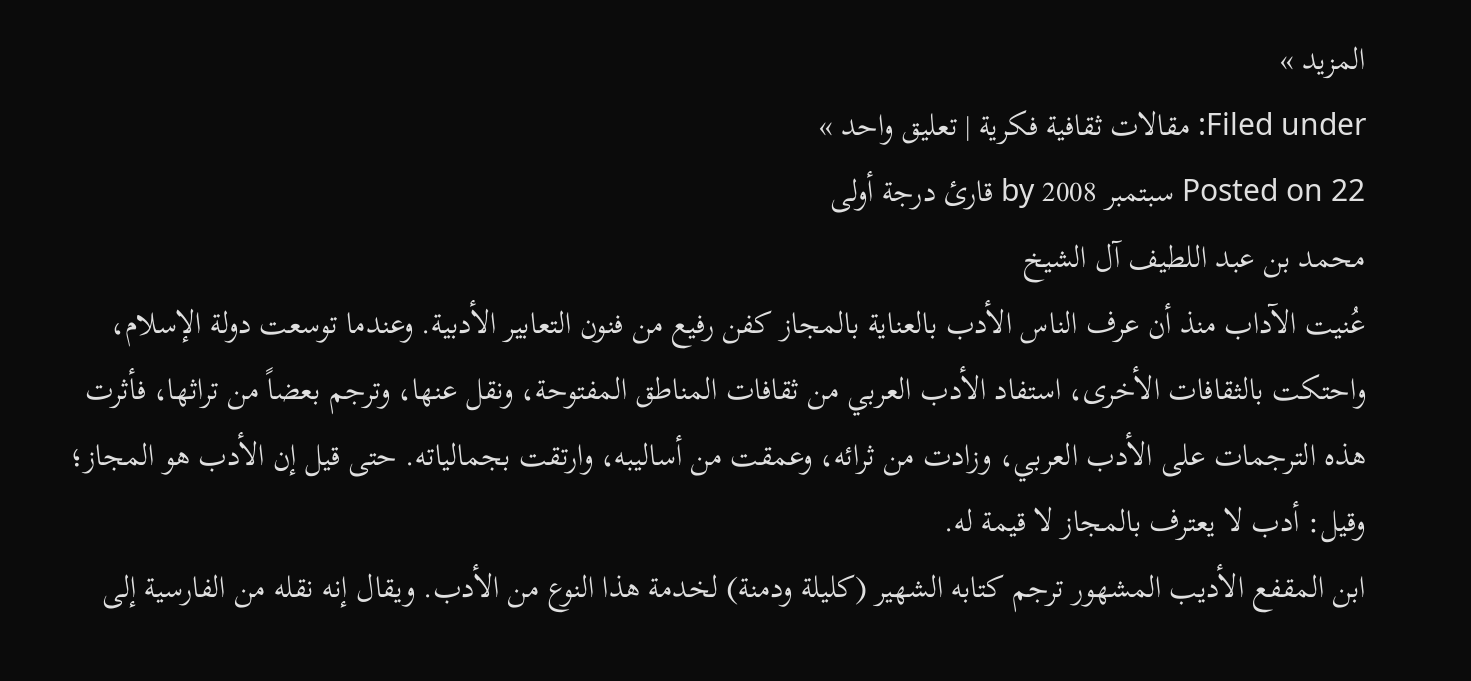المزيد »
Filed under: مقالات ثقافية فكرية | تعليق واحد »
Posted on 22 سبتمبر 2008 by قارئ درجة أولى
محمد بن عبد اللطيف آل الشيخ
عُنيت الآداب منذ أن عرف الناس الأدب بالعناية بالمجاز كفن رفيع من فنون التعابير الأدبية. وعندما توسعت دولة الإسلام، واحتكت بالثقافات الأخرى، استفاد الأدب العربي من ثقافات المناطق المفتوحة، ونقل عنها، وترجم بعضاً من تراثها، فأثرت هذه الترجمات على الأدب العربي، وزادت من ثرائه، وعمقت من أساليبه، وارتقت بجمالياته. حتى قيل إن الأدب هو المجاز؛ وقيل: أدب لا يعترف بالمجاز لا قيمة له.
ابن المقفع الأديب المشهور ترجم كتابه الشهير (كليلة ودمنة) لخدمة هذا النوع من الأدب. ويقال إنه نقله من الفارسية إلى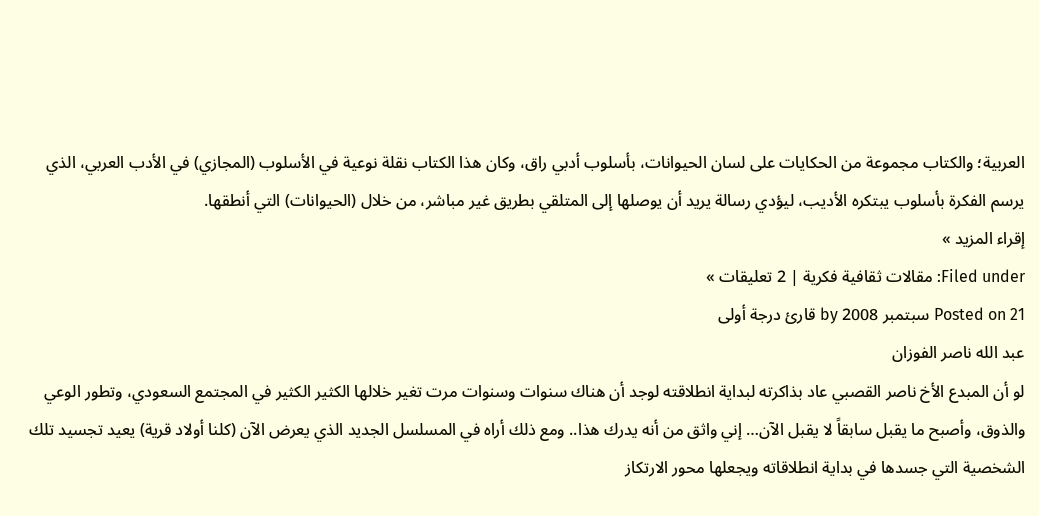العربية؛ والكتاب مجموعة من الحكايات على لسان الحيوانات، بأسلوب أدبي راق، وكان هذا الكتاب نقلة نوعية في الأسلوب (المجازي) في الأدب العربي، الذي يرسم الفكرة بأسلوب يبتكره الأديب، ليؤدي رسالة يريد أن يوصلها إلى المتلقي بطريق غير مباشر، من خلال (الحيوانات) التي أنطقها.
إقراء المزيد »
Filed under: مقالات ثقافية فكرية | 2 تعليقات »
Posted on 21 سبتمبر 2008 by قارئ درجة أولى
عبد الله ناصر الفوزان
لو أن المبدع الأخ ناصر القصبي عاد بذاكرته لبداية انطلاقته لوجد أن هناك سنوات وسنوات مرت تغير خلالها الكثير الكثير في المجتمع السعودي، وتطور الوعي والذوق، وأصبح ما يقبل سابقاً لا يقبل الآن… إني واثق من أنه يدرك هذا.. ومع ذلك أراه في المسلسل الجديد الذي يعرض الآن (كلنا أولاد قرية) يعيد تجسيد تلك الشخصية التي جسدها في بداية انطلاقاته ويجعلها محور الارتكاز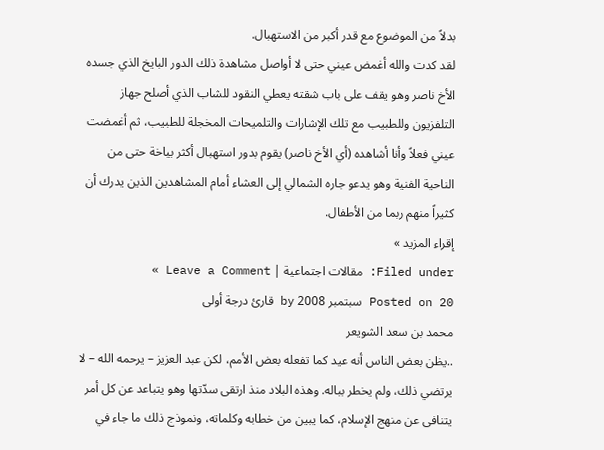بدلاً من الموضوع مع قدر أكبر من الاستهبال.
لقد كدت والله أغمض عيني حتى لا أواصل مشاهدة ذلك الدور البايخ الذي جسده الأخ ناصر وهو يقف على باب شقته يعطي النقود للشاب الذي أصلح جهاز التلفزيون وللطبيب مع تلك الإشارات والتلميحات المخجلة للطبيب، ثم أغمضت عيني فعلاً وأنا أشاهده (أي الأخ ناصر) يقوم بدور استهبال أكثر بياخة حتى من الناحية الفنية وهو يدعو جاره الشمالي إلى العشاء أمام المشاهدين الذين يدرك أن كثيراً منهم ربما من الأطفال.
إقراء المزيد »
Filed under: مقالات اجتماعية | Leave a Comment »
Posted on 20 سبتمبر 2008 by قارئ درجة أولى
محمد بن سعد الشويعر
..يظن بعض الناس أنه عيد كما تفعله بعض الأمم، لكن عبد العزيز – يرحمه الله – لا يرتضي ذلك، ولم يخطر بباله. وهذه البلاد منذ ارتقى سدّتها وهو يتباعد عن كل أمر يتنافى عن منهج الإسلام، كما يبين من خطابه وكلماته، ونموذج ذلك ما جاء في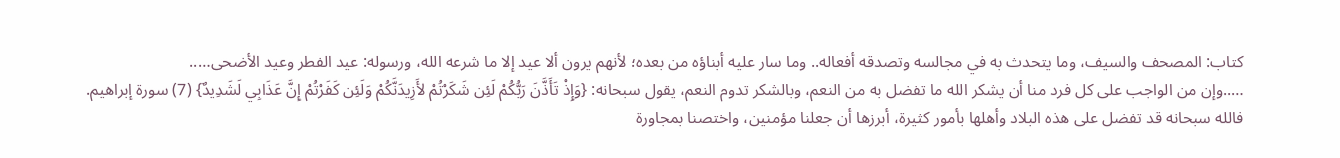كتاب: المصحف والسيف، وما يتحدث به في مجالسه وتصدقه أفعاله.. وما سار عليه أبناؤه من بعده؛ لأنهم يرون ألا عيد إلا ما شرعه الله، ورسوله: عيد الفطر وعيد الأضحى…..
…..وإن من الواجب على كل فرد منا أن يشكر الله ما تفضل به من النعم، وبالشكر تدوم النعم، يقول سبحانه: {وَإِذْ تَأَذَّنَ رَبُّكُمْ لَئِن شَكَرْتُمْ لأَزِيدَنَّكُمْ وَلَئِن كَفَرْتُمْ إِنَّ عَذَابِي لَشَدِيدٌ} (7) سورة إبراهيم.
فالله سبحانه قد تفضل على هذه البلاد وأهلها بأمور كثيرة، أبرزها أن جعلنا مؤمنين، واختصنا بمجاورة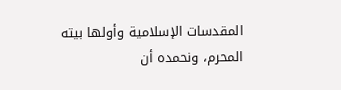المقدسات الإسلامية وأولها بيته المحرم، ونحمده أن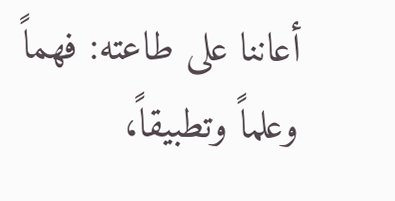أعاننا على طاعته: فهماً وعلماً وتطبيقاً،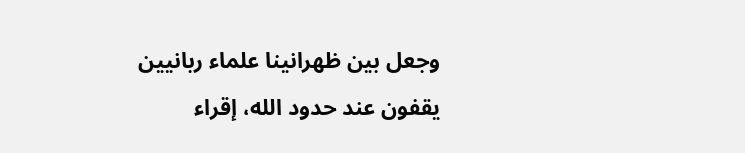وجعل بين ظهرانينا علماء ربانيين يقفون عند حدود الله، إقراء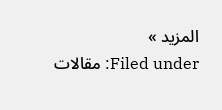المزيد »
Filed under: مقالات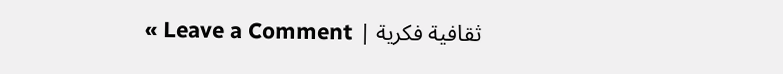ثقافية فكرية | Leave a Comment »